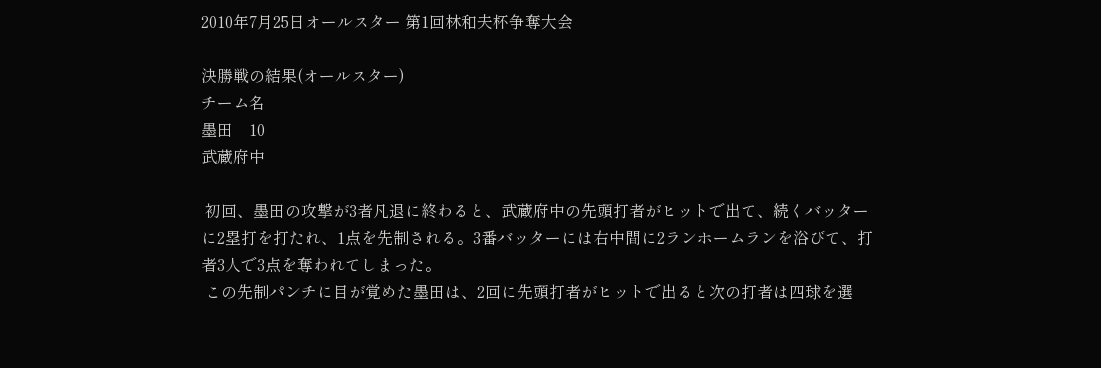2010年7月25日オールスター 第1回林和夫杯争奪大会

決勝戦の結果(オールスター)
チーム名
墨田    10
武蔵府中

 初回、墨田の攻撃が3者凡退に終わると、武蔵府中の先頭打者がヒットで出て、続くバッターに2塁打を打たれ、1点を先制される。3番バッターには右中間に2ランホームランを浴びて、打者3人で3点を奪われてしまった。
 この先制パンチに目が覚めた墨田は、2回に先頭打者がヒットで出ると次の打者は四球を選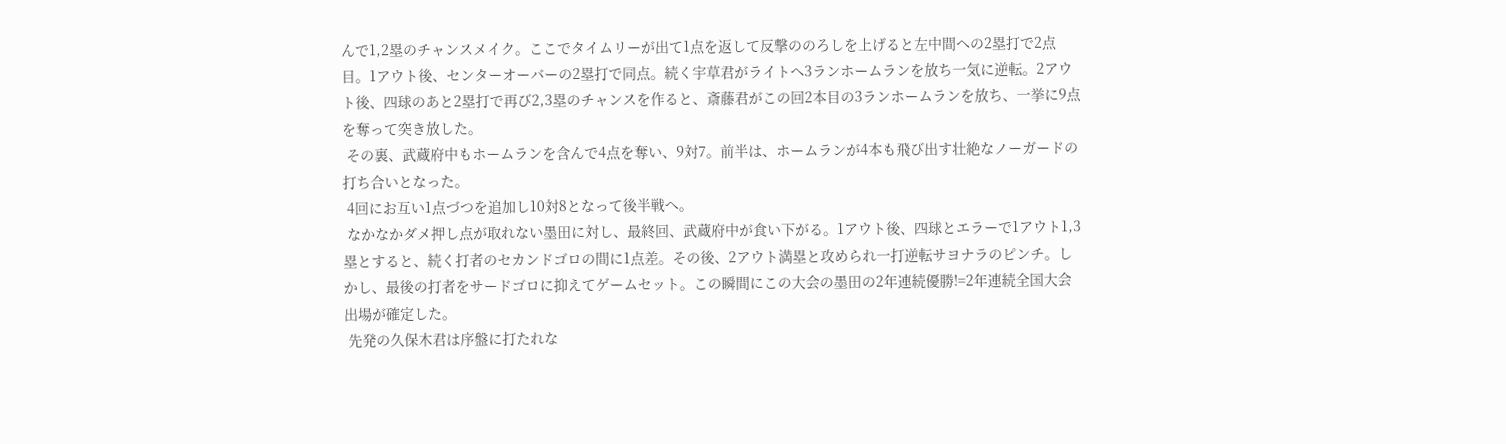んで1,2塁のチャンスメイク。ここでタイムリーが出て1点を返して反撃ののろしを上げると左中間への2塁打で2点目。1アウト後、センターオーバーの2塁打で同点。続く宇草君がライトへ3ランホームランを放ち一気に逆転。2アウト後、四球のあと2塁打で再び2,3塁のチャンスを作ると、斎藤君がこの回2本目の3ランホームランを放ち、一挙に9点を奪って突き放した。
 その裏、武蔵府中もホームランを含んで4点を奪い、9対7。前半は、ホームランが4本も飛び出す壮絶なノーガードの打ち合いとなった。
 4回にお互い1点づつを追加し10対8となって後半戦へ。
 なかなかダメ押し点が取れない墨田に対し、最終回、武蔵府中が食い下がる。1アウト後、四球とエラーで1アウト1,3塁とすると、続く打者のセカンドゴロの間に1点差。その後、2アウト満塁と攻められ一打逆転サヨナラのピンチ。しかし、最後の打者をサードゴロに抑えてゲームセット。この瞬間にこの大会の墨田の2年連続優勝!=2年連続全国大会出場が確定した。
 先発の久保木君は序盤に打たれな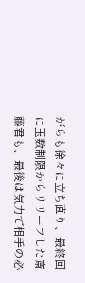がらも徐々に立ち直り、最終回に玉数制限からリリーフした斎藤君も、最後は気力で相手の必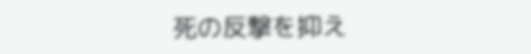死の反撃を抑え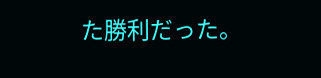た勝利だった。